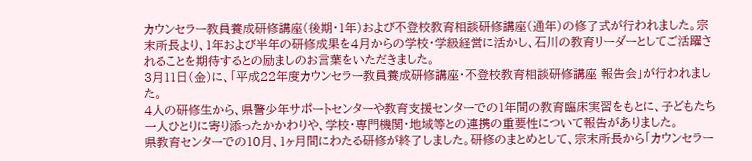カウンセラー教員養成研修講座(後期・1年)および不登校教育相談研修講座(通年)の修了式が行われました。宗末所長より、1年および半年の研修成果を4月からの学校・学級経営に活かし、石川の教育リーダーとしてご活躍されることを期待するとの励ましのお言葉をいただきました。
3月11日(金)に、「平成22年度カウンセラー教員養成研修講座・不登校教育相談研修講座 報告会」が行われました。
4人の研修生から、県警少年サポートセンターや教育支援センターでの1年間の教育臨床実習をもとに、子どもたち一人ひとりに寄り添ったかかわりや、学校・専門機関・地域等との連携の重要性について報告がありました。
県教育センターでの10月、1ヶ月間にわたる研修が終了しました。研修のまとめとして、宗末所長から「カウンセラー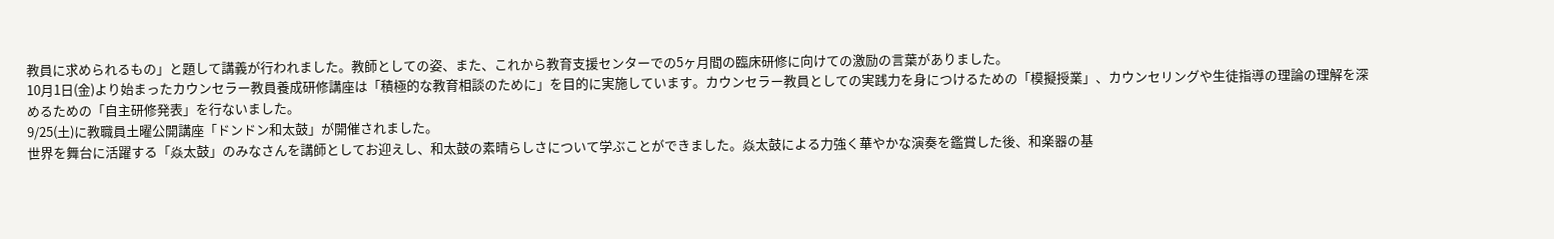教員に求められるもの」と題して講義が行われました。教師としての姿、また、これから教育支援センターでの5ヶ月間の臨床研修に向けての激励の言葉がありました。
10月1日(金)より始まったカウンセラー教員養成研修講座は「積極的な教育相談のために」を目的に実施しています。カウンセラー教員としての実践力を身につけるための「模擬授業」、カウンセリングや生徒指導の理論の理解を深めるための「自主研修発表」を行ないました。
9/25(土)に教職員土曜公開講座「ドンドン和太鼓」が開催されました。
世界を舞台に活躍する「焱太鼓」のみなさんを講師としてお迎えし、和太鼓の素晴らしさについて学ぶことができました。焱太鼓による力強く華やかな演奏を鑑賞した後、和楽器の基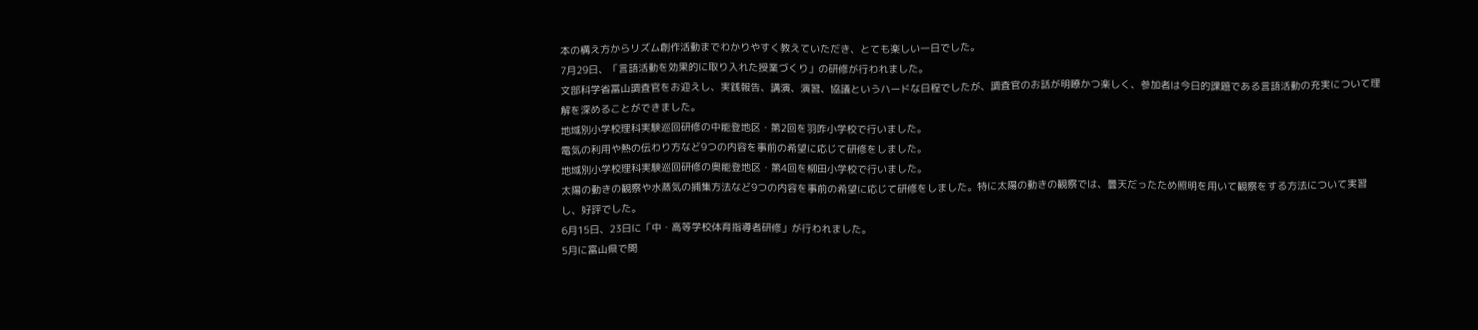本の構え方からリズム創作活動までわかりやすく教えていただき、とても楽しい一日でした。
7月29日、「言語活動を効果的に取り入れた授業づくり」の研修が行われました。
文部科学省冨山調査官をお迎えし、実践報告、講演、演習、協議というハードな日程でしたが、調査官のお話が明瞭かつ楽しく、参加者は今日的課題である言語活動の充実について理解を深めることができました。
地域別小学校理科実験巡回研修の中能登地区・第2回を羽咋小学校で行いました。
電気の利用や熱の伝わり方など9つの内容を事前の希望に応じて研修をしました。
地域別小学校理科実験巡回研修の奥能登地区・第4回を柳田小学校で行いました。
太陽の動きの観察や水蒸気の捕集方法など9つの内容を事前の希望に応じて研修をしました。特に太陽の動きの観察では、曇天だったため照明を用いて観察をする方法について実習し、好評でした。
6月15日、23日に「中・高等学校体育指導者研修」が行われました。
5月に富山県で開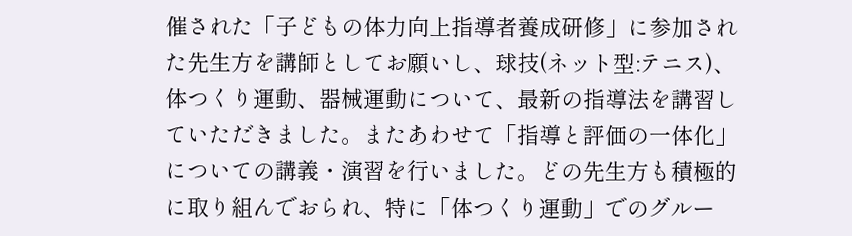催された「子どもの体力向上指導者養成研修」に参加された先生方を講師としてお願いし、球技(ネット型:テニス)、体つくり運動、器械運動について、最新の指導法を講習していただきました。またあわせて「指導と評価の一体化」についての講義・演習を行いました。どの先生方も積極的に取り組んでおられ、特に「体つくり運動」でのグルー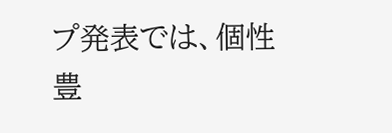プ発表では、個性豊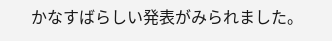かなすばらしい発表がみられました。